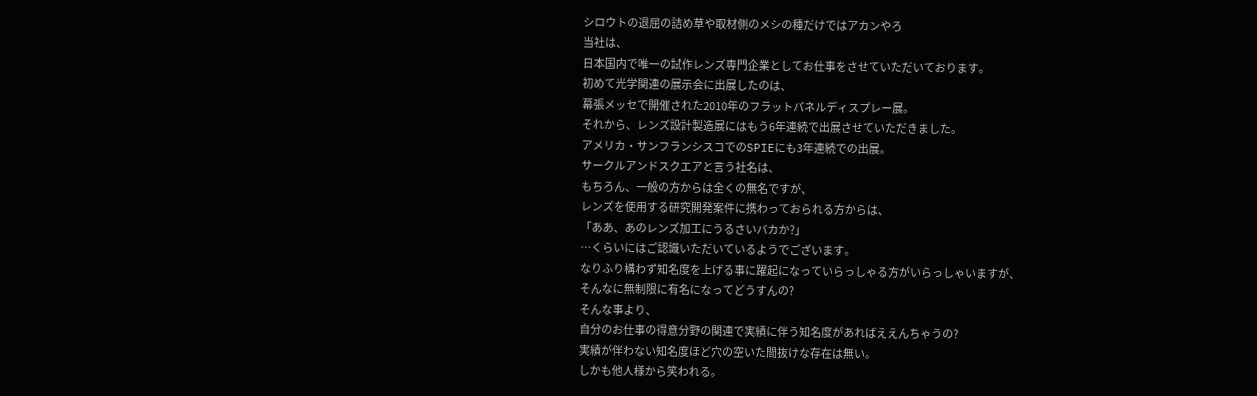シロウトの退屈の詰め草や取材側のメシの種だけではアカンやろ
当社は、
日本国内で唯一の試作レンズ専門企業としてお仕事をさせていただいております。
初めて光学関連の展示会に出展したのは、
幕張メッセで開催された2010年のフラットパネルディスプレー展。
それから、レンズ設計製造展にはもう6年連続で出展させていただきました。
アメリカ・サンフランシスコでのSPIEにも3年連続での出展。
サークルアンドスクエアと言う社名は、
もちろん、一般の方からは全くの無名ですが、
レンズを使用する研究開発案件に携わっておられる方からは、
「ああ、あのレンズ加工にうるさいバカか?」
…くらいにはご認識いただいているようでございます。
なりふり構わず知名度を上げる事に躍起になっていらっしゃる方がいらっしゃいますが、
そんなに無制限に有名になってどうすんの?
そんな事より、
自分のお仕事の得意分野の関連で実績に伴う知名度があればええんちゃうの?
実績が伴わない知名度ほど穴の空いた間抜けな存在は無い。
しかも他人様から笑われる。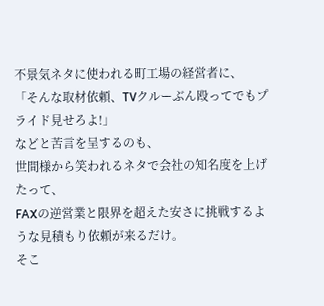不景気ネタに使われる町工場の経営者に、
「そんな取材依頼、TVクルーぶん殴ってでもプライド見せろよ!」
などと苦言を呈するのも、
世間様から笑われるネタで会社の知名度を上げたって、
FAXの逆営業と限界を超えた安さに挑戦するような見積もり依頼が来るだけ。
そこ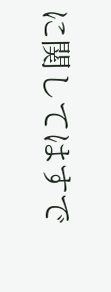に関してはすで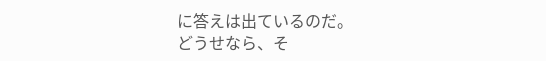に答えは出ているのだ。
どうせなら、そ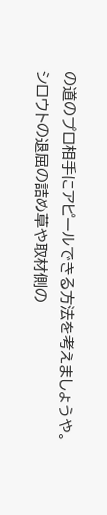の道のプロ相手にアピールできる方法を考えましょうや。
シロウトの退屈の詰め草や取材側の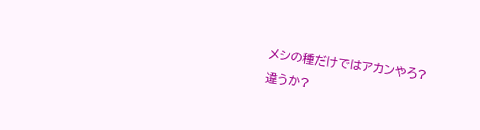メシの種だけではアカンやろ?
違うか?